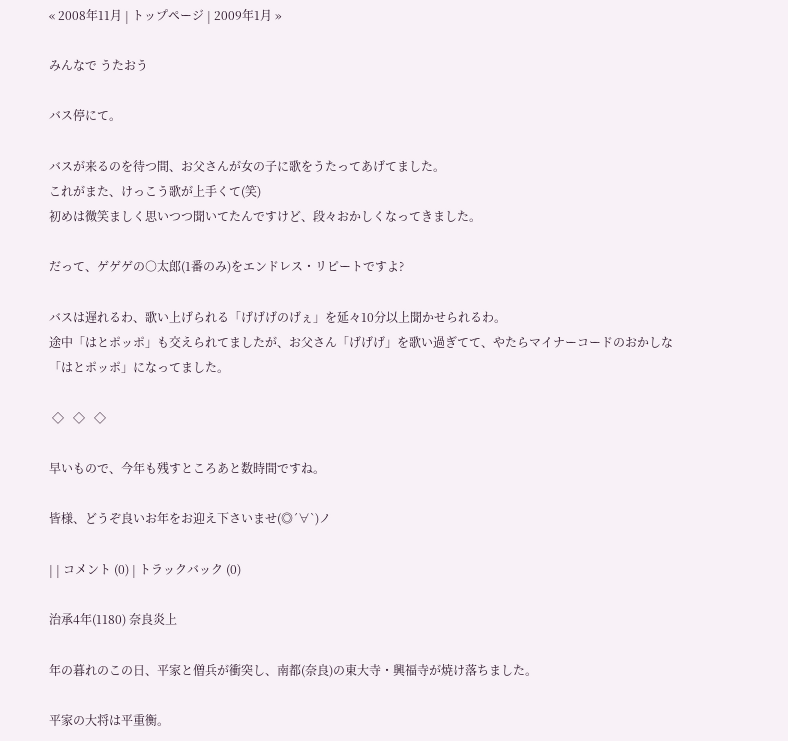« 2008年11月 | トップページ | 2009年1月 »

みんなで うたおう

バス停にて。

バスが来るのを待つ間、お父さんが女の子に歌をうたってあげてました。
これがまた、けっこう歌が上手くて(笑)
初めは微笑ましく思いつつ聞いてたんですけど、段々おかしくなってきました。

だって、ゲゲゲの○太郎(1番のみ)をエンドレス・リピートですよ?

バスは遅れるわ、歌い上げられる「げげげのげぇ」を延々10分以上聞かせられるわ。
途中「はとポッポ」も交えられてましたが、お父さん「げげげ」を歌い過ぎてて、やたらマイナーコードのおかしな「はとポッポ」になってました。

 ◇   ◇   ◇

早いもので、今年も残すところあと数時間ですね。

皆様、どうぞ良いお年をお迎え下さいませ(◎´∀`)ノ

| | コメント (0) | トラックバック (0)

治承4年(1180) 奈良炎上

年の暮れのこの日、平家と僧兵が衝突し、南都(奈良)の東大寺・興福寺が焼け落ちました。

平家の大将は平重衡。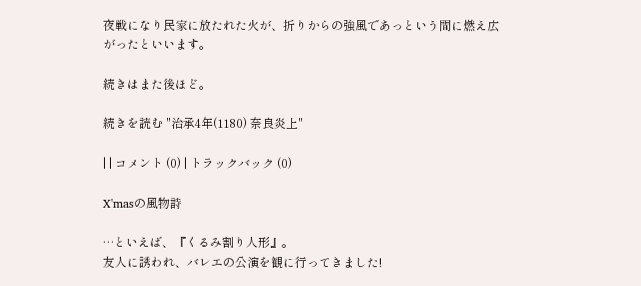夜戦になり民家に放たれた火が、折りからの強風であっという間に燃え広がったといいます。

続きはまた後ほど。

続きを読む "治承4年(1180) 奈良炎上"

| | コメント (0) | トラックバック (0)

X'masの風物詩

…といえば、『くるみ割り人形』。
友人に誘われ、バレエの公演を観に行ってきました!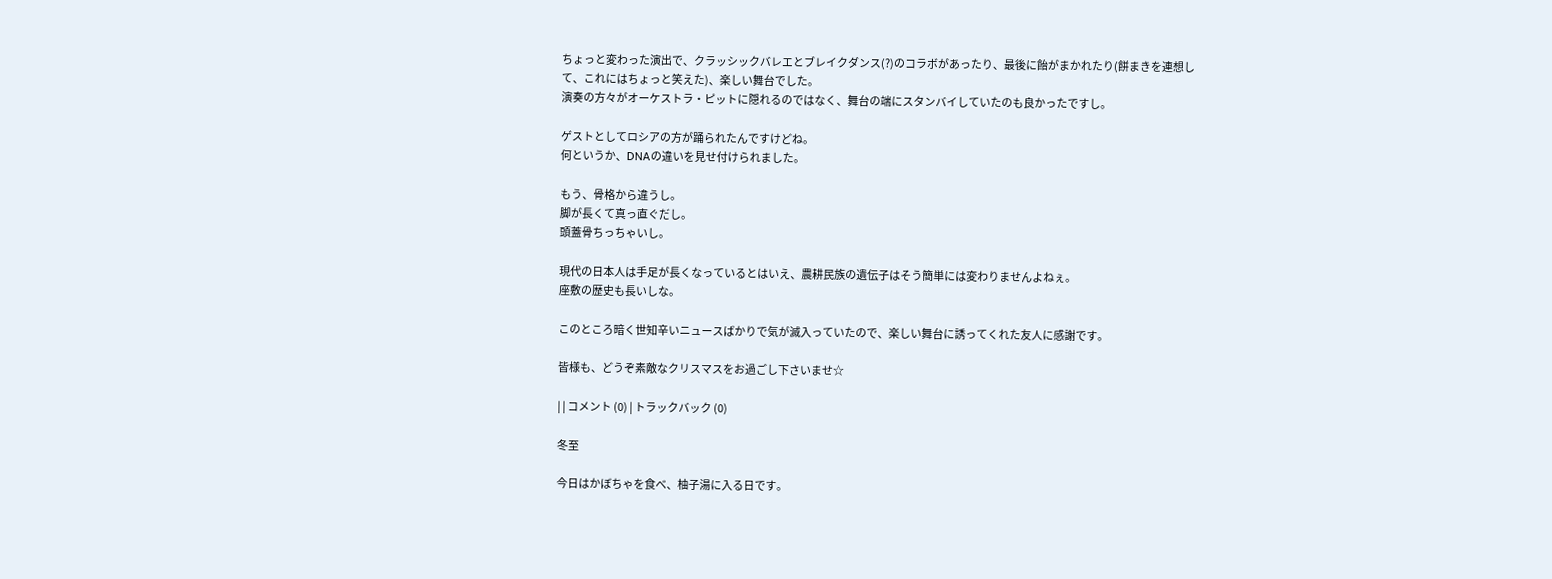ちょっと変わった演出で、クラッシックバレエとブレイクダンス(?)のコラボがあったり、最後に飴がまかれたり(餅まきを連想して、これにはちょっと笑えた)、楽しい舞台でした。
演奏の方々がオーケストラ・ピットに隠れるのではなく、舞台の端にスタンバイしていたのも良かったですし。

ゲストとしてロシアの方が踊られたんですけどね。
何というか、DNAの違いを見せ付けられました。

もう、骨格から違うし。
脚が長くて真っ直ぐだし。
頭蓋骨ちっちゃいし。

現代の日本人は手足が長くなっているとはいえ、農耕民族の遺伝子はそう簡単には変わりませんよねぇ。
座敷の歴史も長いしな。

このところ暗く世知辛いニュースばかりで気が滅入っていたので、楽しい舞台に誘ってくれた友人に感謝です。

皆様も、どうぞ素敵なクリスマスをお過ごし下さいませ☆

| | コメント (0) | トラックバック (0)

冬至

今日はかぼちゃを食べ、柚子湯に入る日です。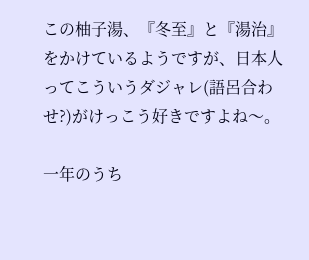この柚子湯、『冬至』と『湯治』をかけているようですが、日本人ってこういうダジャレ(語呂合わせ?)がけっこう好きですよね〜。

一年のうち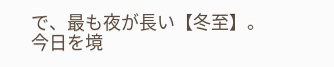で、最も夜が長い【冬至】。
今日を境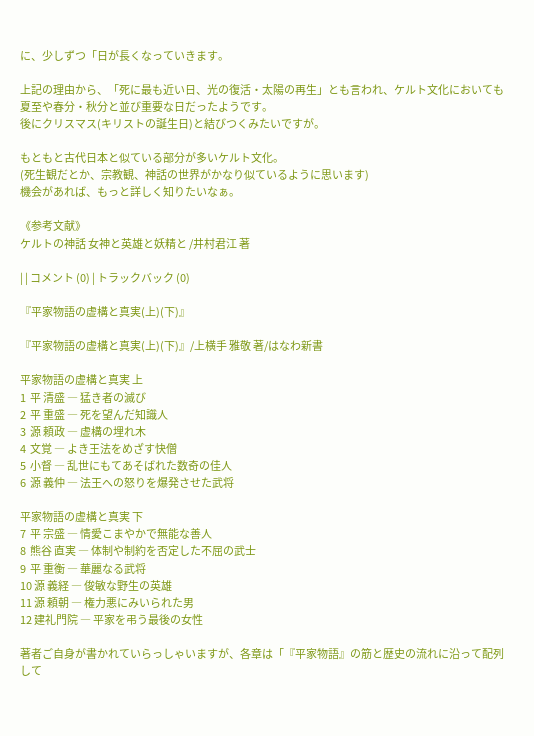に、少しずつ「日が長くなっていきます。

上記の理由から、「死に最も近い日、光の復活・太陽の再生」とも言われ、ケルト文化においても夏至や春分・秋分と並び重要な日だったようです。
後にクリスマス(キリストの誕生日)と結びつくみたいですが。

もともと古代日本と似ている部分が多いケルト文化。
(死生観だとか、宗教観、神話の世界がかなり似ているように思います)
機会があれば、もっと詳しく知りたいなぁ。

《参考文献》
ケルトの神話 女神と英雄と妖精と /井村君江 著

| | コメント (0) | トラックバック (0)

『平家物語の虚構と真実(上)(下)』

『平家物語の虚構と真実(上)(下)』/上横手 雅敬 著/はなわ新書

平家物語の虚構と真実 上
1  平 清盛 ― 猛き者の滅び
2  平 重盛 ― 死を望んだ知識人
3  源 頼政 ― 虚構の埋れ木
4  文覚 ― よき王法をめざす快僧
5  小督 ― 乱世にもてあそばれた数奇の佳人
6  源 義仲 ― 法王への怒りを爆発させた武将

平家物語の虚構と真実 下
7  平 宗盛 ― 情愛こまやかで無能な善人
8  熊谷 直実 ― 体制や制約を否定した不屈の武士
9  平 重衡 ― 華麗なる武将
10 源 義経 ― 俊敏な野生の英雄
11 源 頼朝 ― 権力悪にみいられた男
12 建礼門院 ― 平家を弔う最後の女性

著者ご自身が書かれていらっしゃいますが、各章は「『平家物語』の筋と歴史の流れに沿って配列して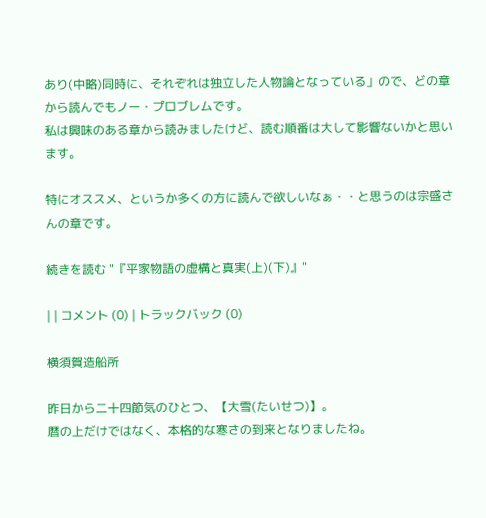あり(中略)同時に、それぞれは独立した人物論となっている」ので、どの章から読んでもノー・プロブレムです。
私は興味のある章から読みましたけど、読む順番は大して影響ないかと思います。

特にオススメ、というか多くの方に読んで欲しいなぁ・・と思うのは宗盛さんの章です。

続きを読む "『平家物語の虚構と真実(上)(下)』"

| | コメント (0) | トラックバック (0)

横須賀造船所

昨日から二十四節気のひとつ、【大雪(たいせつ)】。
暦の上だけではなく、本格的な寒さの到来となりましたね。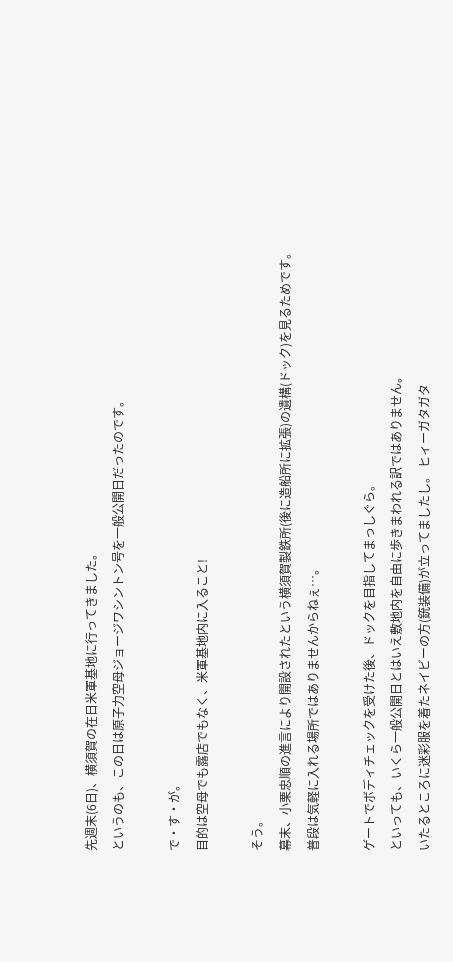先週末(6日)、横須賀の在日米軍基地に行ってきました。
というのも、この日は原子力空母ジョージワシントン号を一般公開日だったのです。

で・す・が。
目的は空母でも露店でもなく、米軍基地内に入ること!

そう。
幕末、小栗忠順の進言により開設されたという横須賀製鉄所(後に造船所に拡張)の遺構(ドック)を見るためです。
普段は気軽に入れる場所ではありませんからねぇ…。

ゲートでボディチェックを受けた後、ドックを目指してまっしぐら。
といっても、いくら一般公開日とはいえ敷地内を自由に歩きまわれる訳ではありません。
いたるところに迷彩服を着たネイビーの方(銃装備)が立ってましたし。 ヒィーガタガタ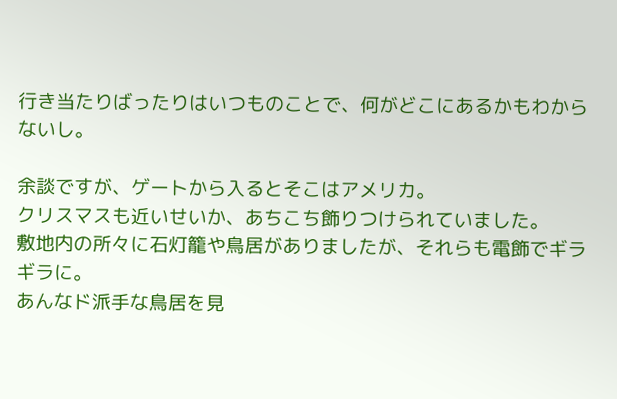行き当たりばったりはいつものことで、何がどこにあるかもわからないし。

余談ですが、ゲートから入るとそこはアメリカ。
クリスマスも近いせいか、あちこち飾りつけられていました。
敷地内の所々に石灯籠や鳥居がありましたが、それらも電飾でギラギラに。
あんなド派手な鳥居を見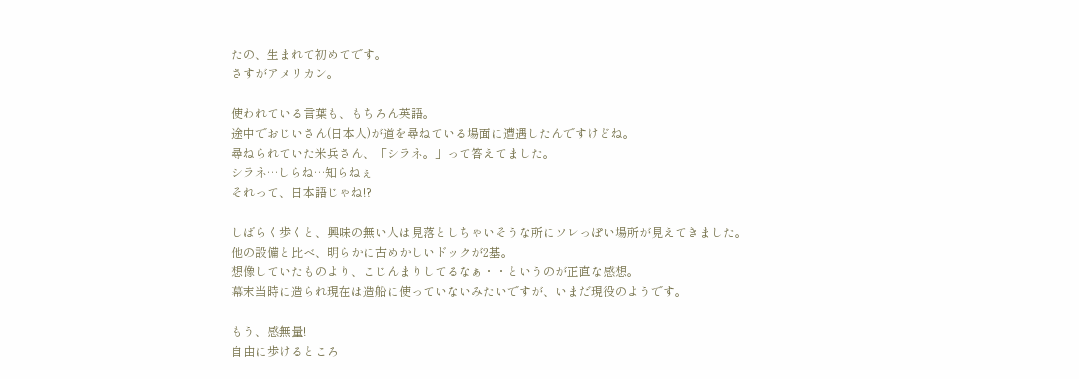たの、生まれて初めてです。
さすがアメリカン。

使われている言葉も、もちろん英語。
途中でおじいさん(日本人)が道を尋ねている場面に遭遇したんですけどね。
尋ねられていた米兵さん、「シラネ。」って答えてました。
シラネ…しらね…知らねぇ
それって、日本語じゃね!?

しばらく歩くと、興味の無い人は見落としちゃいそうな所にソレっぽい場所が見えてきました。
他の設備と比べ、明らかに古めかしいドックが2基。
想像していたものより、こじんまりしてるなぁ・・というのが正直な感想。
幕末当時に造られ現在は造船に使っていないみたいですが、いまだ現役のようです。

もう、感無量!
自由に歩けるところ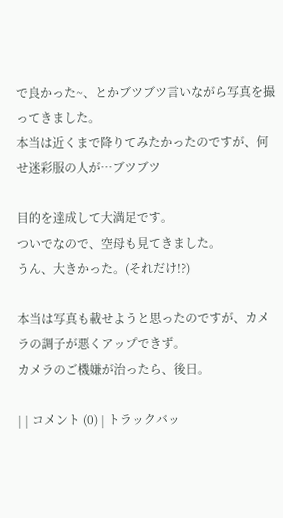で良かった~、とかブツブツ言いながら写真を撮ってきました。
本当は近くまで降りてみたかったのですが、何せ迷彩服の人が…ブツブツ

目的を達成して大満足です。
ついでなので、空母も見てきました。
うん、大きかった。(それだけ!?)

本当は写真も載せようと思ったのですが、カメラの調子が悪くアップできず。
カメラのご機嫌が治ったら、後日。

| | コメント (0) | トラックバッ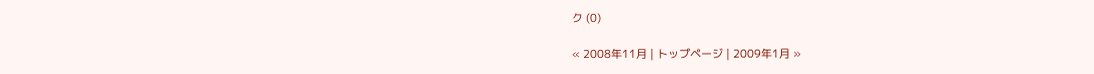ク (0)

« 2008年11月 | トップページ | 2009年1月 »